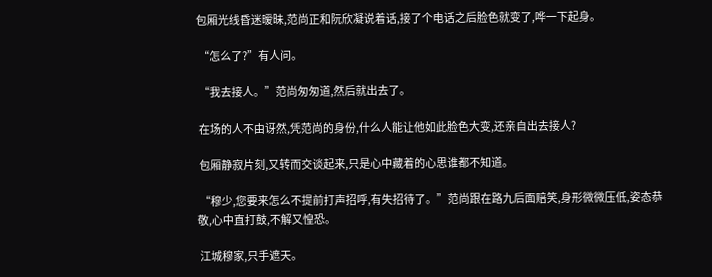包厢光线昏迷暧昧,范尚正和阮欣凝说着话,接了个电话之后脸色就变了,哗一下起身。

 “怎么了?”有人问。

 “我去接人。”范尚匆匆道,然后就出去了。

 在场的人不由讶然,凭范尚的身份,什么人能让他如此脸色大变,还亲自出去接人?

 包厢静寂片刻,又转而交谈起来,只是心中藏着的心思谁都不知道。

 “穆少,您要来怎么不提前打声招呼,有失招待了。”范尚跟在路九后面赔笑,身形微微压低,姿态恭敬,心中直打鼓,不解又惶恐。

 江城穆家,只手遮天。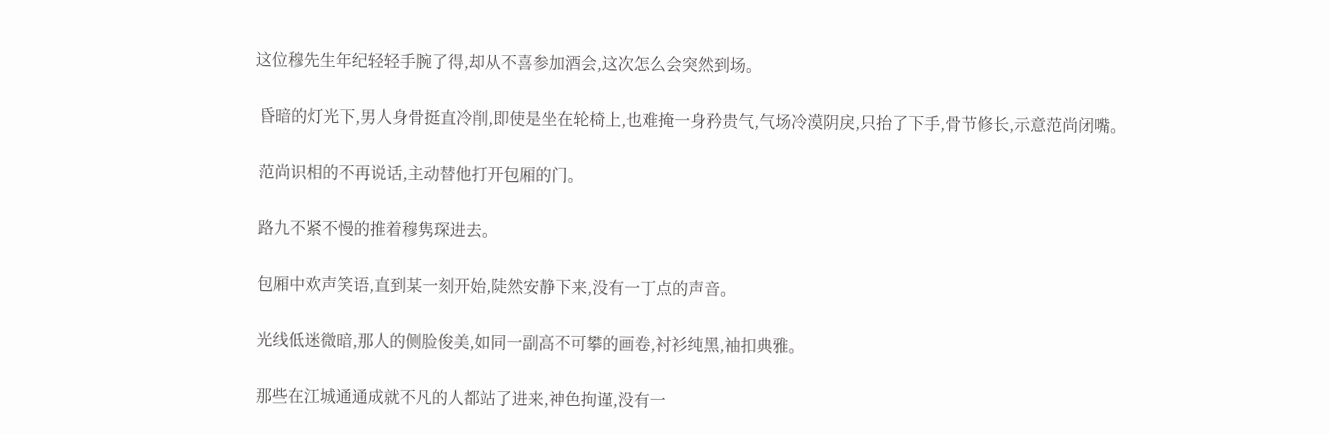这位穆先生年纪轻轻手腕了得,却从不喜参加酒会,这次怎么会突然到场。

 昏暗的灯光下,男人身骨挺直冷削,即使是坐在轮椅上,也难掩一身矜贵气,气场冷漠阴戾,只抬了下手,骨节修长,示意范尚闭嘴。

 范尚识相的不再说话,主动替他打开包厢的门。

 路九不紧不慢的推着穆隽琛进去。

 包厢中欢声笑语,直到某一刻开始,陡然安静下来,没有一丁点的声音。

 光线低迷微暗,那人的侧脸俊美,如同一副高不可攀的画卷,衬衫纯黑,袖扣典雅。

 那些在江城通通成就不凡的人都站了进来,神色拘谨,没有一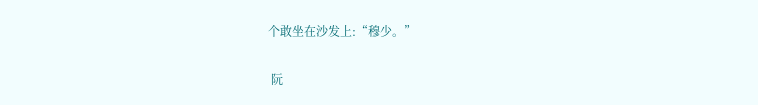个敢坐在沙发上:“穆少。”

 阮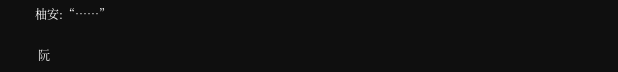柚安:“……”

 阮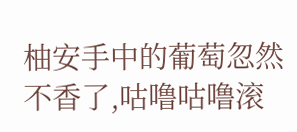柚安手中的葡萄忽然不香了,咕噜咕噜滚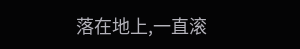落在地上,一直滚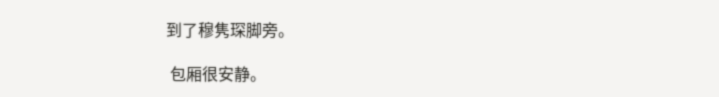到了穆隽琛脚旁。

 包厢很安静。